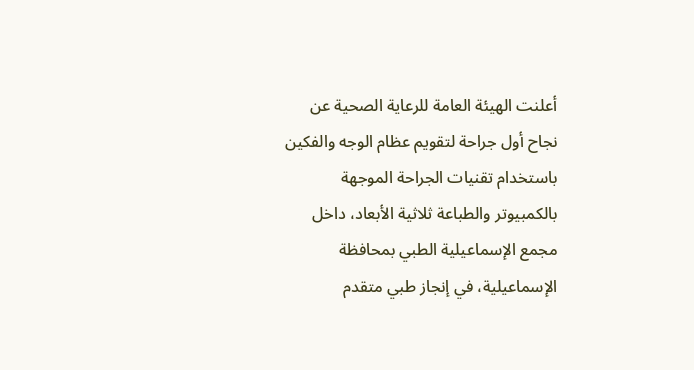أعلنت الهيئة العامة للرعاية الصحية عن نجاح أول جراحة لتقويم عظام الوجه والفكين باستخدام تقنيات الجراحة الموجهة بالكمبيوتر والطباعة ثلاثية الأبعاد، داخل مجمع الإسماعيلية الطبي بمحافظة الإسماعيلية، في إنجاز طبي متقدم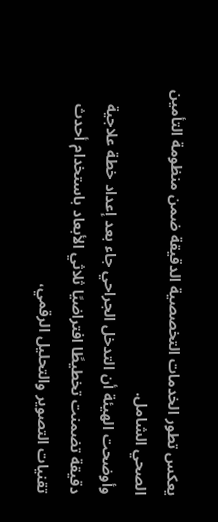يعكس تطور الخدمات التخصصية الدقيقة ضمن منظومة التأمين الصحي الشامل.
وأوضحت الهيئة أن التدخل الجراحي جاء بعد إعداد خطة علاجية دقيقة تضمنت تخطيطًا افتراضيًا ثلاثي الأبعاد باستخدام أحدث تقنيات التصوير والتحليل الرقمي،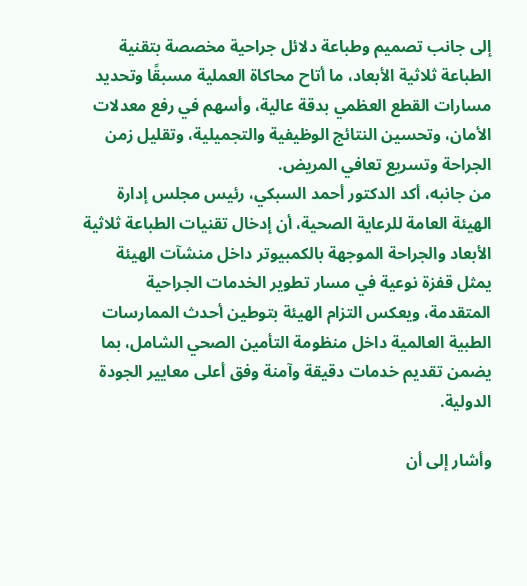إلى جانب تصميم وطباعة دلائل جراحية مخصصة بتقنية الطباعة ثلاثية الأبعاد، ما أتاح محاكاة العملية مسبقًا وتحديد مسارات القطع العظمي بدقة عالية، وأسهم في رفع معدلات الأمان، وتحسين النتائج الوظيفية والتجميلية، وتقليل زمن الجراحة وتسريع تعافي المريض.
من جانبه، أكد الدكتور أحمد السبكي، رئيس مجلس إدارة الهيئة العامة للرعاية الصحية، أن إدخال تقنيات الطباعة ثلاثية الأبعاد والجراحة الموجهة بالكمبيوتر داخل منشآت الهيئة يمثل قفزة نوعية في مسار تطوير الخدمات الجراحية المتقدمة، ويعكس التزام الهيئة بتوطين أحدث الممارسات الطبية العالمية داخل منظومة التأمين الصحي الشامل، بما يضمن تقديم خدمات دقيقة وآمنة وفق أعلى معايير الجودة الدولية.

وأشار إلى أن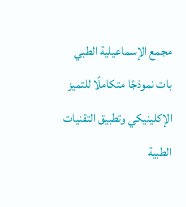مجمع الإسماعيلية الطبي بات نموذجًا متكاملًا للتميز الإكلينيكي وتطبيق التقنيات الطبية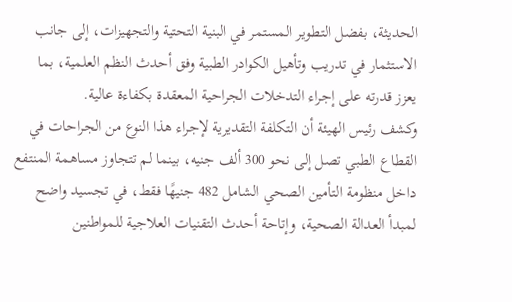الحديثة، بفضل التطوير المستمر في البنية التحتية والتجهيزات، إلى جانب الاستثمار في تدريب وتأهيل الكوادر الطبية وفق أحدث النظم العلمية، بما يعزز قدرته على إجراء التدخلات الجراحية المعقدة بكفاءة عالية.
وكشف رئيس الهيئة أن التكلفة التقديرية لإجراء هذا النوع من الجراحات في القطاع الطبي تصل إلى نحو 300 ألف جنيه، بينما لم تتجاوز مساهمة المنتفع داخل منظومة التأمين الصحي الشامل 482 جنيهًا فقط، في تجسيد واضح لمبدأ العدالة الصحية، وإتاحة أحدث التقنيات العلاجية للمواطنين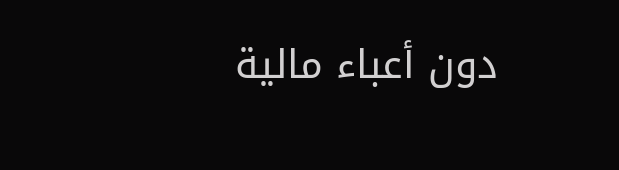دون أعباء مالية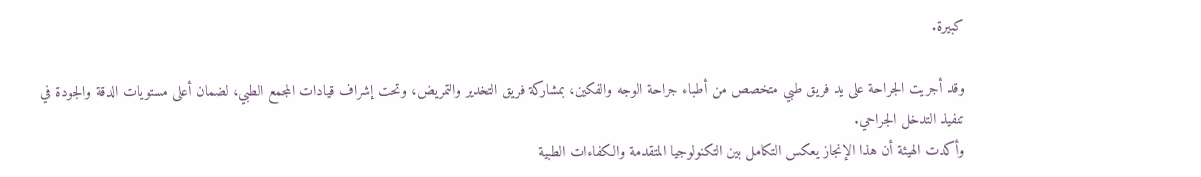كبيرة.

وقد أجريت الجراحة على يد فريق طبي متخصص من أطباء جراحة الوجه والفكين، بمشاركة فريق التخدير والتمريض، وتحت إشراف قيادات المجمع الطبي، لضمان أعلى مستويات الدقة والجودة في تنفيذ التدخل الجراحي.
وأكدت الهيئة أن هذا الإنجاز يعكس التكامل بين التكنولوجيا المتقدمة والكفاءات الطبية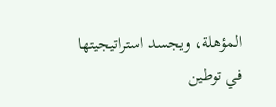المؤهلة، ويجسد استراتيجيتها في توطين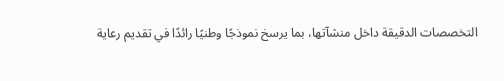التخصصات الدقيقة داخل منشآتها، بما يرسخ نموذجًا وطنيًا رائدًا في تقديم رعاية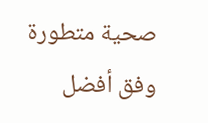صحية متطورة وفق أفضل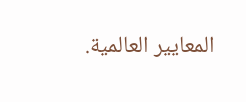المعايير العالمية.